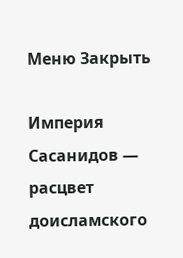Меню Закрыть

Империя Сасанидов — расцвет доисламского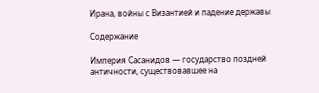Ирана, войны с Византией и падение державы

Содержание

Империя Сасанидов — государство поздней античности, существовавшее на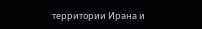территории Ирана и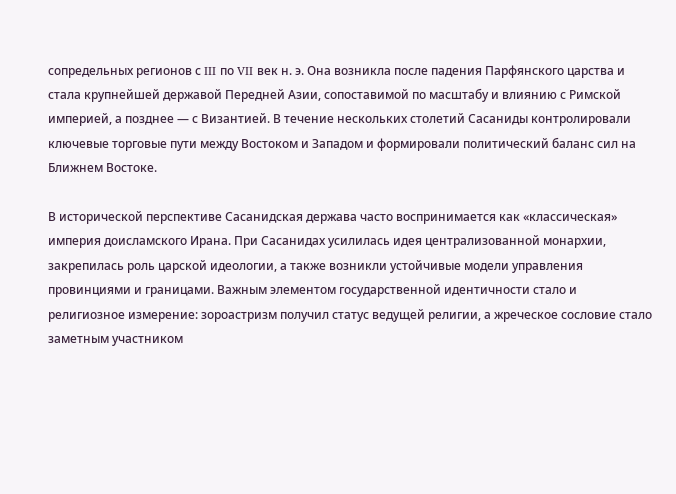сопредельных регионов с III по VII век н. э. Она возникла после падения Парфянского царства и стала крупнейшей державой Передней Азии, сопоставимой по масштабу и влиянию с Римской империей, а позднее — с Византией. В течение нескольких столетий Сасаниды контролировали ключевые торговые пути между Востоком и Западом и формировали политический баланс сил на Ближнем Востоке.

В исторической перспективе Сасанидская держава часто воспринимается как «классическая» империя доисламского Ирана. При Сасанидах усилилась идея централизованной монархии, закрепилась роль царской идеологии, а также возникли устойчивые модели управления провинциями и границами. Важным элементом государственной идентичности стало и религиозное измерение: зороастризм получил статус ведущей религии, а жреческое сословие стало заметным участником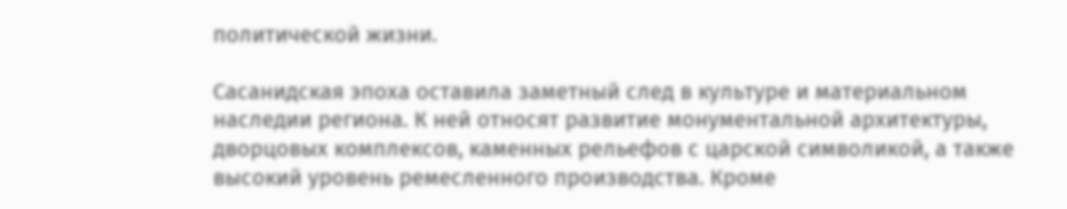политической жизни.

Сасанидская эпоха оставила заметный след в культуре и материальном наследии региона. К ней относят развитие монументальной архитектуры, дворцовых комплексов, каменных рельефов с царской символикой, а также высокий уровень ремесленного производства. Кроме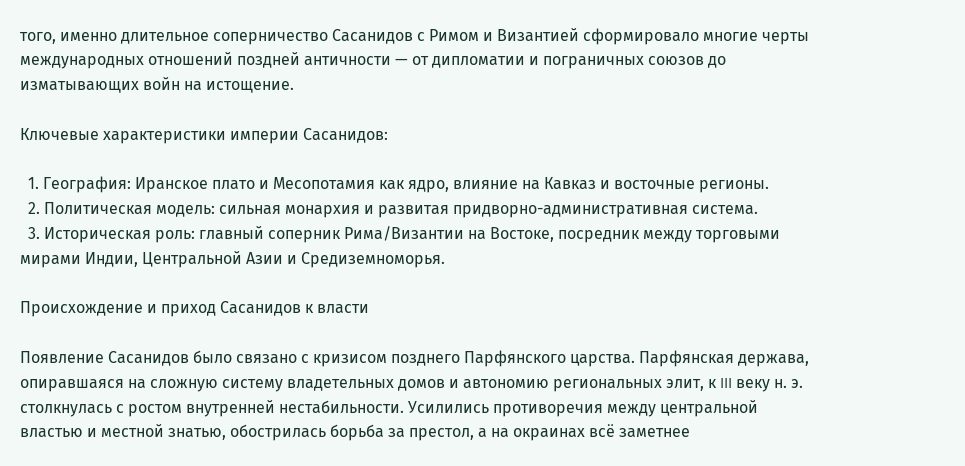того, именно длительное соперничество Сасанидов с Римом и Византией сформировало многие черты международных отношений поздней античности — от дипломатии и пограничных союзов до изматывающих войн на истощение.

Ключевые характеристики империи Сасанидов:

  1. География: Иранское плато и Месопотамия как ядро, влияние на Кавказ и восточные регионы.
  2. Политическая модель: сильная монархия и развитая придворно-административная система.
  3. Историческая роль: главный соперник Рима/Византии на Востоке, посредник между торговыми мирами Индии, Центральной Азии и Средиземноморья.

Происхождение и приход Сасанидов к власти

Появление Сасанидов было связано с кризисом позднего Парфянского царства. Парфянская держава, опиравшаяся на сложную систему владетельных домов и автономию региональных элит, к III веку н. э. столкнулась с ростом внутренней нестабильности. Усилились противоречия между центральной властью и местной знатью, обострилась борьба за престол, а на окраинах всё заметнее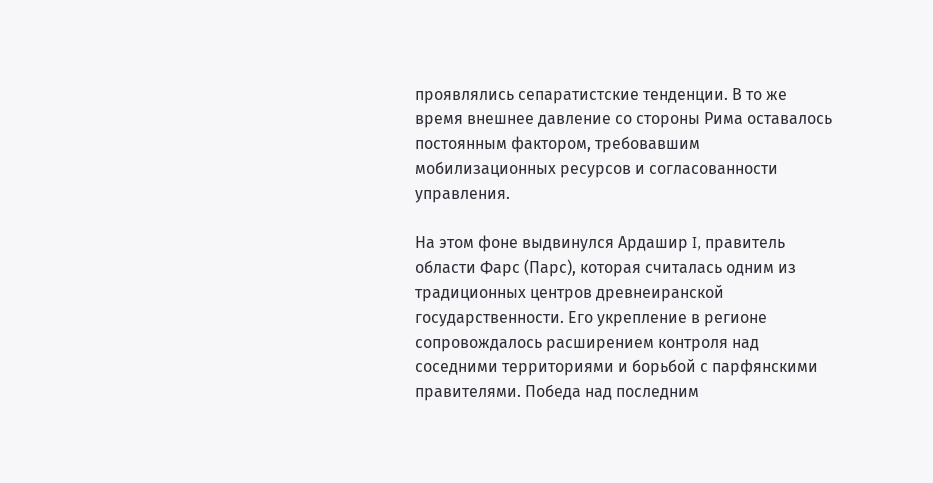проявлялись сепаратистские тенденции. В то же время внешнее давление со стороны Рима оставалось постоянным фактором, требовавшим мобилизационных ресурсов и согласованности управления.

На этом фоне выдвинулся Ардашир I, правитель области Фарс (Парс), которая считалась одним из традиционных центров древнеиранской государственности. Его укрепление в регионе сопровождалось расширением контроля над соседними территориями и борьбой с парфянскими правителями. Победа над последним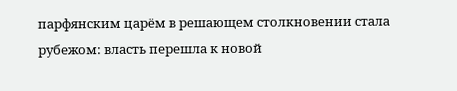парфянским царём в решающем столкновении стала рубежом: власть перешла к новой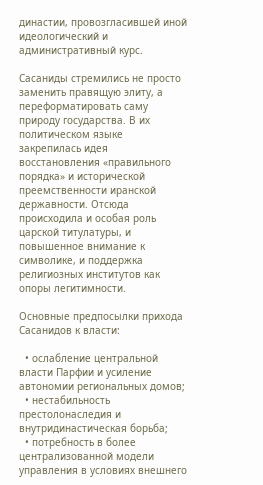династии, провозгласившей иной идеологический и административный курс.

Сасаниды стремились не просто заменить правящую элиту, а переформатировать саму природу государства. В их политическом языке закрепилась идея восстановления «правильного порядка» и исторической преемственности иранской державности. Отсюда происходила и особая роль царской титулатуры, и повышенное внимание к символике, и поддержка религиозных институтов как опоры легитимности.

Основные предпосылки прихода Сасанидов к власти:

  • ослабление центральной власти Парфии и усиление автономии региональных домов;
  • нестабильность престолонаследия и внутридинастическая борьба;
  • потребность в более централизованной модели управления в условиях внешнего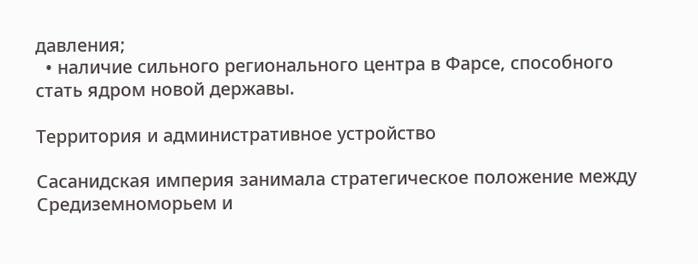давления;
  • наличие сильного регионального центра в Фарсе, способного стать ядром новой державы.

Территория и административное устройство

Сасанидская империя занимала стратегическое положение между Средиземноморьем и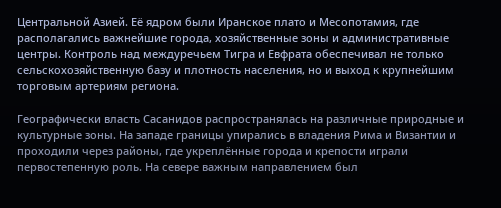Центральной Азией. Её ядром были Иранское плато и Месопотамия, где располагались важнейшие города, хозяйственные зоны и административные центры. Контроль над междуречьем Тигра и Евфрата обеспечивал не только сельскохозяйственную базу и плотность населения, но и выход к крупнейшим торговым артериям региона.

Географически власть Сасанидов распространялась на различные природные и культурные зоны. На западе границы упирались в владения Рима и Византии и проходили через районы, где укреплённые города и крепости играли первостепенную роль. На севере важным направлением был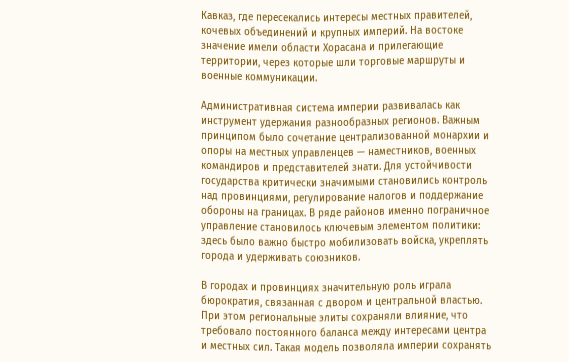Кавказ, где пересекались интересы местных правителей, кочевых объединений и крупных империй. На востоке значение имели области Хорасана и прилегающие территории, через которые шли торговые маршруты и военные коммуникации.

Административная система империи развивалась как инструмент удержания разнообразных регионов. Важным принципом было сочетание централизованной монархии и опоры на местных управленцев — наместников, военных командиров и представителей знати. Для устойчивости государства критически значимыми становились контроль над провинциями, регулирование налогов и поддержание обороны на границах. В ряде районов именно пограничное управление становилось ключевым элементом политики: здесь было важно быстро мобилизовать войска, укреплять города и удерживать союзников.

В городах и провинциях значительную роль играла бюрократия, связанная с двором и центральной властью. При этом региональные элиты сохраняли влияние, что требовало постоянного баланса между интересами центра и местных сил. Такая модель позволяла империи сохранять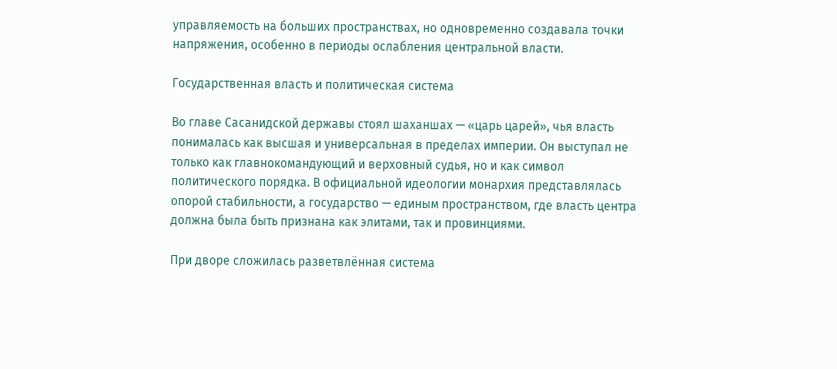управляемость на больших пространствах, но одновременно создавала точки напряжения, особенно в периоды ослабления центральной власти.

Государственная власть и политическая система

Во главе Сасанидской державы стоял шаханшах — «царь царей», чья власть понималась как высшая и универсальная в пределах империи. Он выступал не только как главнокомандующий и верховный судья, но и как символ политического порядка. В официальной идеологии монархия представлялась опорой стабильности, а государство — единым пространством, где власть центра должна была быть признана как элитами, так и провинциями.

При дворе сложилась разветвлённая система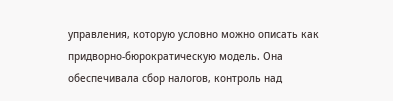управления, которую условно можно описать как придворно-бюрократическую модель. Она обеспечивала сбор налогов, контроль над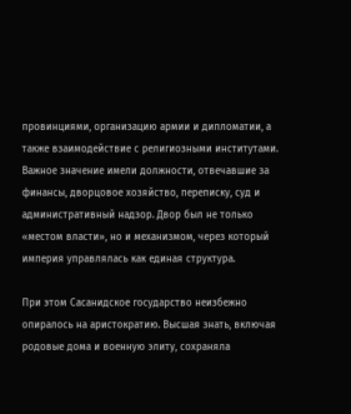провинциями, организацию армии и дипломатии, а также взаимодействие с религиозными институтами. Важное значение имели должности, отвечавшие за финансы, дворцовое хозяйство, переписку, суд и административный надзор. Двор был не только «местом власти», но и механизмом, через который империя управлялась как единая структура.

При этом Сасанидское государство неизбежно опиралось на аристократию. Высшая знать, включая родовые дома и военную элиту, сохраняла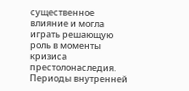существенное влияние и могла играть решающую роль в моменты кризиса престолонаследия. Периоды внутренней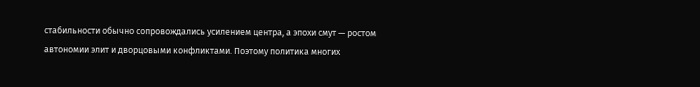стабильности обычно сопровождались усилением центра, а эпохи смут — ростом автономии элит и дворцовыми конфликтами. Поэтому политика многих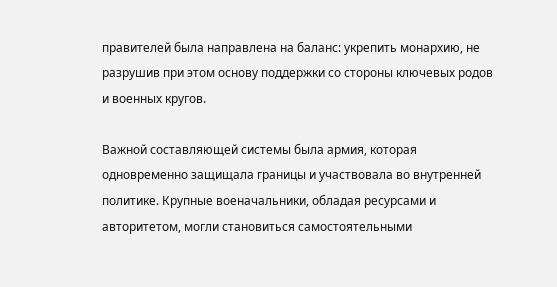правителей была направлена на баланс: укрепить монархию, не разрушив при этом основу поддержки со стороны ключевых родов и военных кругов.

Важной составляющей системы была армия, которая одновременно защищала границы и участвовала во внутренней политике. Крупные военачальники, обладая ресурсами и авторитетом, могли становиться самостоятельными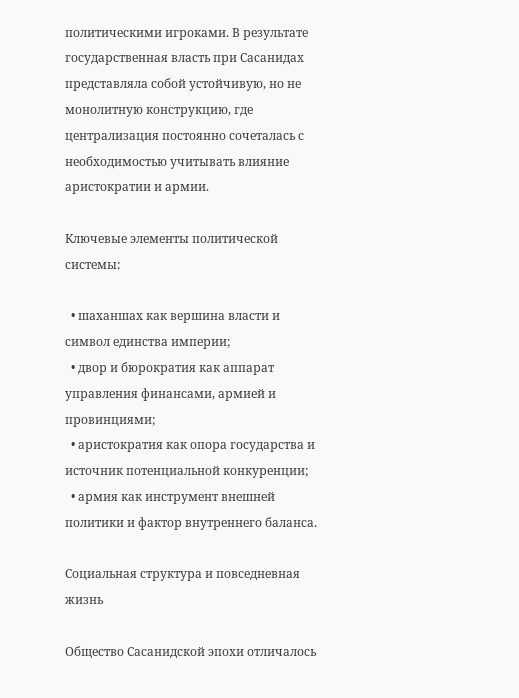политическими игроками. В результате государственная власть при Сасанидах представляла собой устойчивую, но не монолитную конструкцию, где централизация постоянно сочеталась с необходимостью учитывать влияние аристократии и армии.

Ключевые элементы политической системы:

  • шаханшах как вершина власти и символ единства империи;
  • двор и бюрократия как аппарат управления финансами, армией и провинциями;
  • аристократия как опора государства и источник потенциальной конкуренции;
  • армия как инструмент внешней политики и фактор внутреннего баланса.

Социальная структура и повседневная жизнь

Общество Сасанидской эпохи отличалось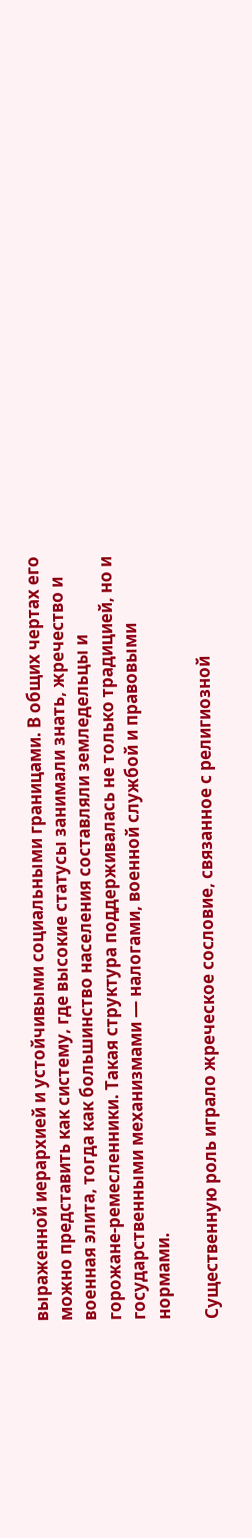выраженной иерархией и устойчивыми социальными границами. В общих чертах его можно представить как систему, где высокие статусы занимали знать, жречество и военная элита, тогда как большинство населения составляли земледельцы и горожане-ремесленники. Такая структура поддерживалась не только традицией, но и государственными механизмами — налогами, военной службой и правовыми нормами.

Существенную роль играло жреческое сословие, связанное с религиозной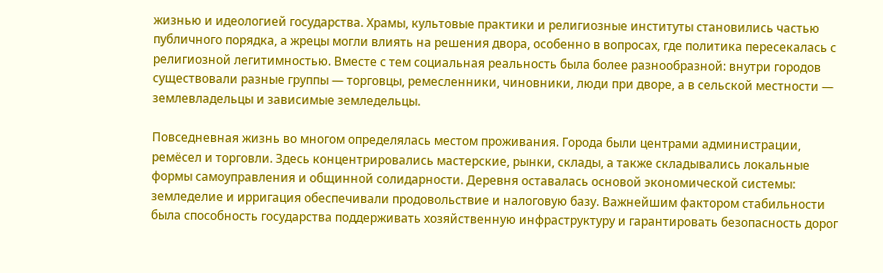жизнью и идеологией государства. Храмы, культовые практики и религиозные институты становились частью публичного порядка, а жрецы могли влиять на решения двора, особенно в вопросах, где политика пересекалась с религиозной легитимностью. Вместе с тем социальная реальность была более разнообразной: внутри городов существовали разные группы — торговцы, ремесленники, чиновники, люди при дворе, а в сельской местности — землевладельцы и зависимые земледельцы.

Повседневная жизнь во многом определялась местом проживания. Города были центрами администрации, ремёсел и торговли. Здесь концентрировались мастерские, рынки, склады, а также складывались локальные формы самоуправления и общинной солидарности. Деревня оставалась основой экономической системы: земледелие и ирригация обеспечивали продовольствие и налоговую базу. Важнейшим фактором стабильности была способность государства поддерживать хозяйственную инфраструктуру и гарантировать безопасность дорог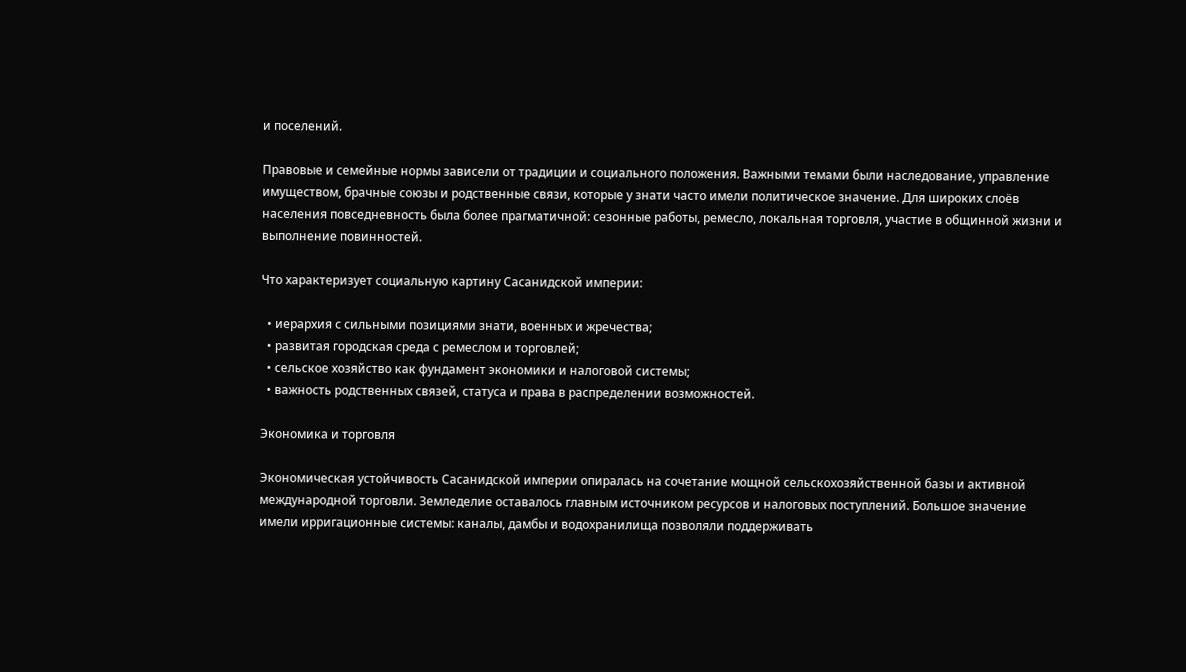и поселений.

Правовые и семейные нормы зависели от традиции и социального положения. Важными темами были наследование, управление имуществом, брачные союзы и родственные связи, которые у знати часто имели политическое значение. Для широких слоёв населения повседневность была более прагматичной: сезонные работы, ремесло, локальная торговля, участие в общинной жизни и выполнение повинностей.

Что характеризует социальную картину Сасанидской империи:

  • иерархия с сильными позициями знати, военных и жречества;
  • развитая городская среда с ремеслом и торговлей;
  • сельское хозяйство как фундамент экономики и налоговой системы;
  • важность родственных связей, статуса и права в распределении возможностей.

Экономика и торговля

Экономическая устойчивость Сасанидской империи опиралась на сочетание мощной сельскохозяйственной базы и активной международной торговли. Земледелие оставалось главным источником ресурсов и налоговых поступлений. Большое значение имели ирригационные системы: каналы, дамбы и водохранилища позволяли поддерживать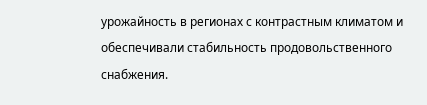урожайность в регионах с контрастным климатом и обеспечивали стабильность продовольственного снабжения.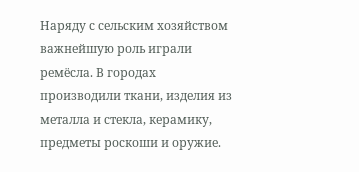Наряду с сельским хозяйством важнейшую роль играли ремёсла. В городах производили ткани, изделия из металла и стекла, керамику, предметы роскоши и оружие.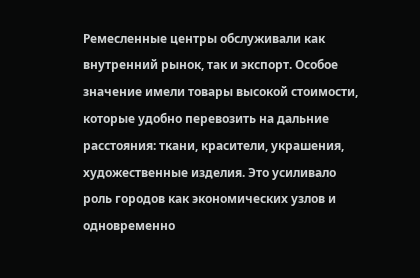Ремесленные центры обслуживали как внутренний рынок, так и экспорт. Особое значение имели товары высокой стоимости, которые удобно перевозить на дальние расстояния: ткани, красители, украшения, художественные изделия. Это усиливало роль городов как экономических узлов и одновременно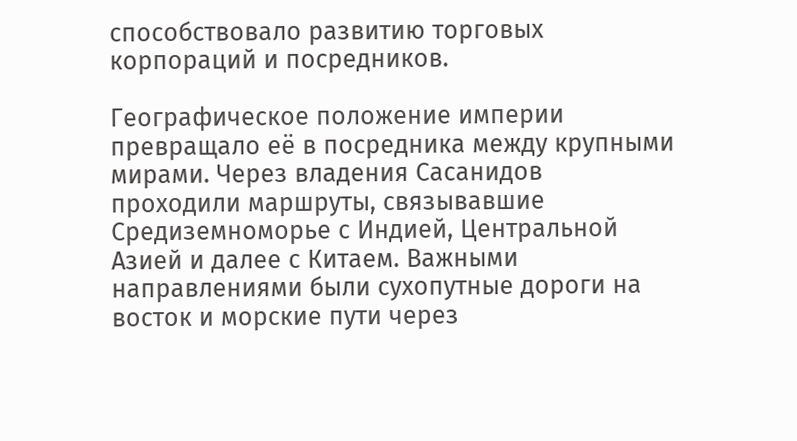способствовало развитию торговых корпораций и посредников.

Географическое положение империи превращало её в посредника между крупными мирами. Через владения Сасанидов проходили маршруты, связывавшие Средиземноморье с Индией, Центральной Азией и далее с Китаем. Важными направлениями были сухопутные дороги на восток и морские пути через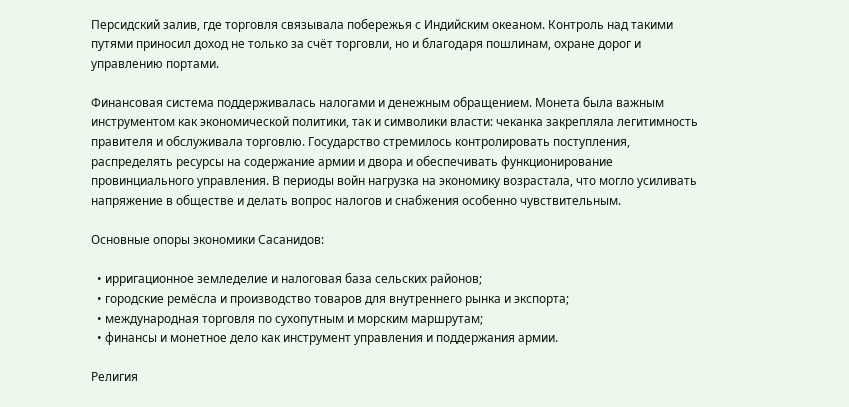Персидский залив, где торговля связывала побережья с Индийским океаном. Контроль над такими путями приносил доход не только за счёт торговли, но и благодаря пошлинам, охране дорог и управлению портами.

Финансовая система поддерживалась налогами и денежным обращением. Монета была важным инструментом как экономической политики, так и символики власти: чеканка закрепляла легитимность правителя и обслуживала торговлю. Государство стремилось контролировать поступления, распределять ресурсы на содержание армии и двора и обеспечивать функционирование провинциального управления. В периоды войн нагрузка на экономику возрастала, что могло усиливать напряжение в обществе и делать вопрос налогов и снабжения особенно чувствительным.

Основные опоры экономики Сасанидов:

  • ирригационное земледелие и налоговая база сельских районов;
  • городские ремёсла и производство товаров для внутреннего рынка и экспорта;
  • международная торговля по сухопутным и морским маршрутам;
  • финансы и монетное дело как инструмент управления и поддержания армии.

Религия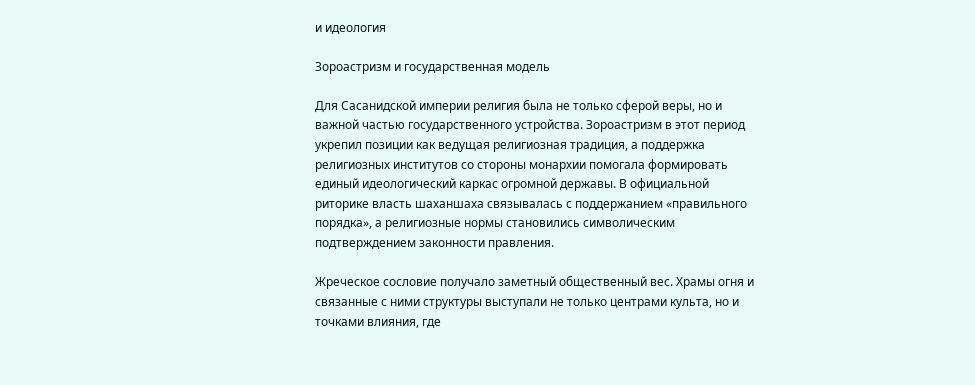и идеология

Зороастризм и государственная модель

Для Сасанидской империи религия была не только сферой веры, но и важной частью государственного устройства. Зороастризм в этот период укрепил позиции как ведущая религиозная традиция, а поддержка религиозных институтов со стороны монархии помогала формировать единый идеологический каркас огромной державы. В официальной риторике власть шаханшаха связывалась с поддержанием «правильного порядка», а религиозные нормы становились символическим подтверждением законности правления.

Жреческое сословие получало заметный общественный вес. Храмы огня и связанные с ними структуры выступали не только центрами культа, но и точками влияния, где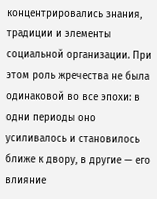концентрировались знания, традиции и элементы социальной организации. При этом роль жречества не была одинаковой во все эпохи: в одни периоды оно усиливалось и становилось ближе к двору, в другие — его влияние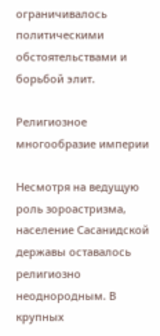ограничивалось политическими обстоятельствами и борьбой элит.

Религиозное многообразие империи

Несмотря на ведущую роль зороастризма, население Сасанидской державы оставалось религиозно неоднородным. В крупных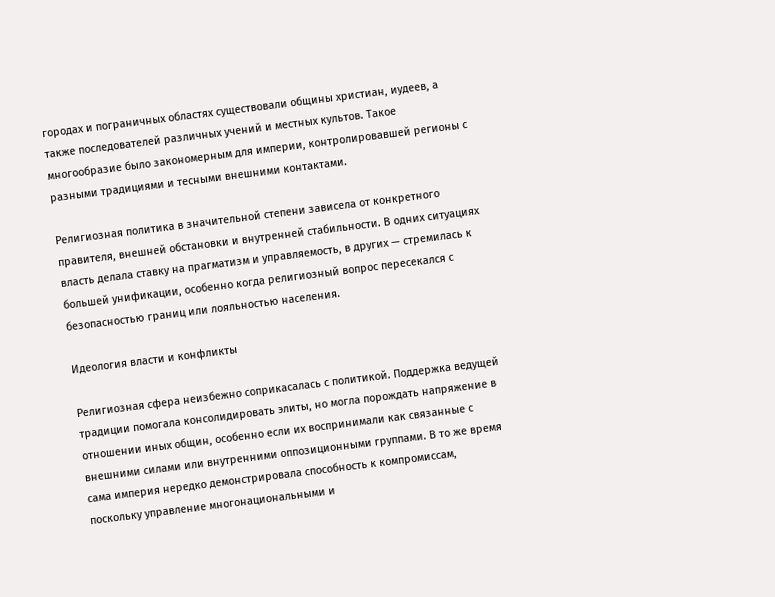городах и пограничных областях существовали общины христиан, иудеев, а также последователей различных учений и местных культов. Такое многообразие было закономерным для империи, контролировавшей регионы с разными традициями и тесными внешними контактами.

Религиозная политика в значительной степени зависела от конкретного правителя, внешней обстановки и внутренней стабильности. В одних ситуациях власть делала ставку на прагматизм и управляемость, в других — стремилась к большей унификации, особенно когда религиозный вопрос пересекался с безопасностью границ или лояльностью населения.

Идеология власти и конфликты

Религиозная сфера неизбежно соприкасалась с политикой. Поддержка ведущей традиции помогала консолидировать элиты, но могла порождать напряжение в отношении иных общин, особенно если их воспринимали как связанные с внешними силами или внутренними оппозиционными группами. В то же время сама империя нередко демонстрировала способность к компромиссам, поскольку управление многонациональными и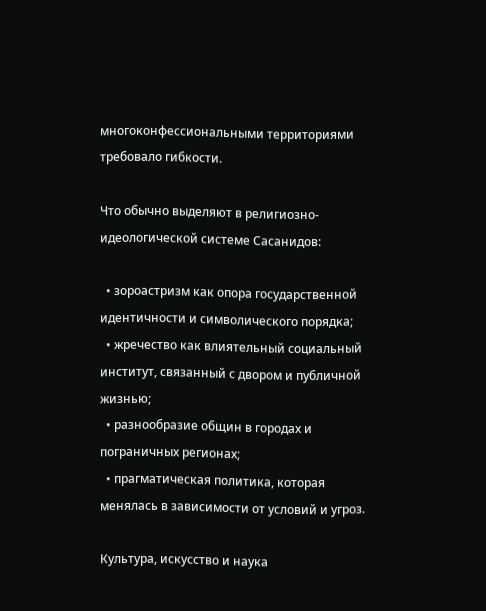многоконфессиональными территориями требовало гибкости.

Что обычно выделяют в религиозно-идеологической системе Сасанидов:

  • зороастризм как опора государственной идентичности и символического порядка;
  • жречество как влиятельный социальный институт, связанный с двором и публичной жизнью;
  • разнообразие общин в городах и пограничных регионах;
  • прагматическая политика, которая менялась в зависимости от условий и угроз.

Культура, искусство и наука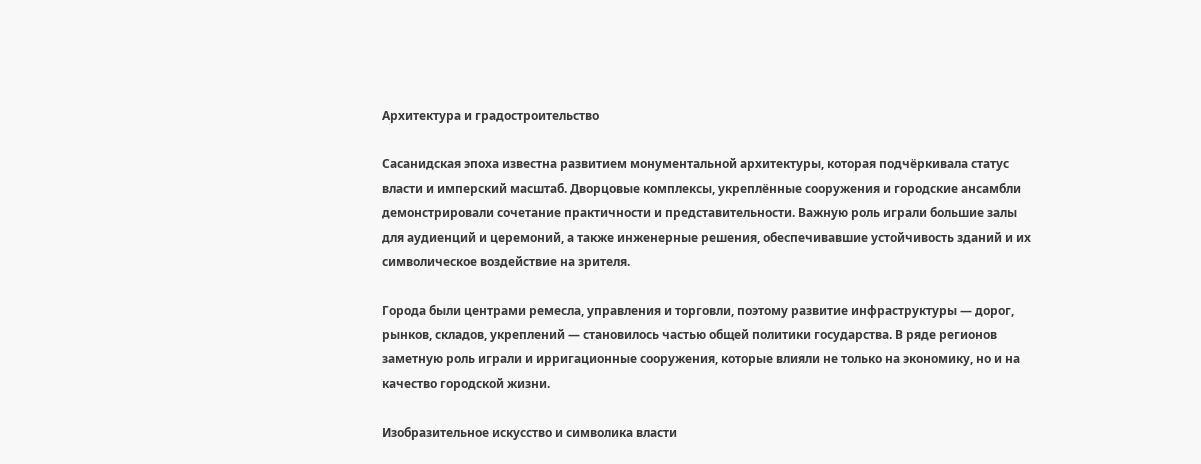Архитектура и градостроительство

Сасанидская эпоха известна развитием монументальной архитектуры, которая подчёркивала статус власти и имперский масштаб. Дворцовые комплексы, укреплённые сооружения и городские ансамбли демонстрировали сочетание практичности и представительности. Важную роль играли большие залы для аудиенций и церемоний, а также инженерные решения, обеспечивавшие устойчивость зданий и их символическое воздействие на зрителя.

Города были центрами ремесла, управления и торговли, поэтому развитие инфраструктуры — дорог, рынков, складов, укреплений — становилось частью общей политики государства. В ряде регионов заметную роль играли и ирригационные сооружения, которые влияли не только на экономику, но и на качество городской жизни.

Изобразительное искусство и символика власти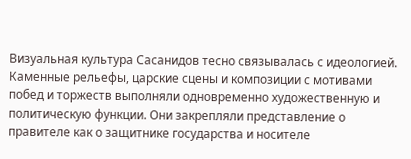Визуальная культура Сасанидов тесно связывалась с идеологией. Каменные рельефы, царские сцены и композиции с мотивами побед и торжеств выполняли одновременно художественную и политическую функции. Они закрепляли представление о правителе как о защитнике государства и носителе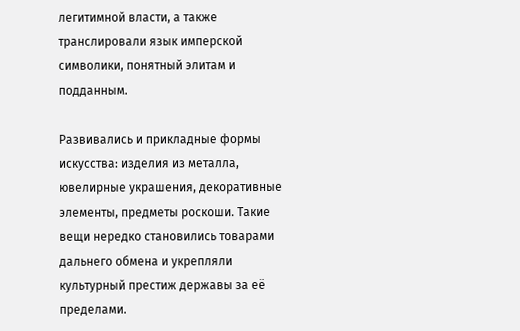легитимной власти, а также транслировали язык имперской символики, понятный элитам и подданным.

Развивались и прикладные формы искусства: изделия из металла, ювелирные украшения, декоративные элементы, предметы роскоши. Такие вещи нередко становились товарами дальнего обмена и укрепляли культурный престиж державы за её пределами.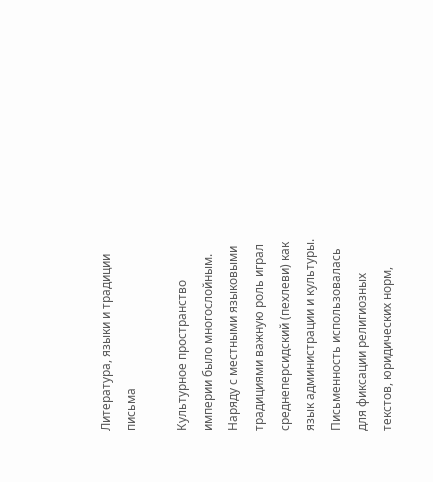Литература, языки и традиции письма

Культурное пространство империи было многослойным. Наряду с местными языковыми традициями важную роль играл среднеперсидский (пехлеви) как язык администрации и культуры. Письменность использовалась для фиксации религиозных текстов, юридических норм,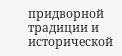придворной традиции и исторической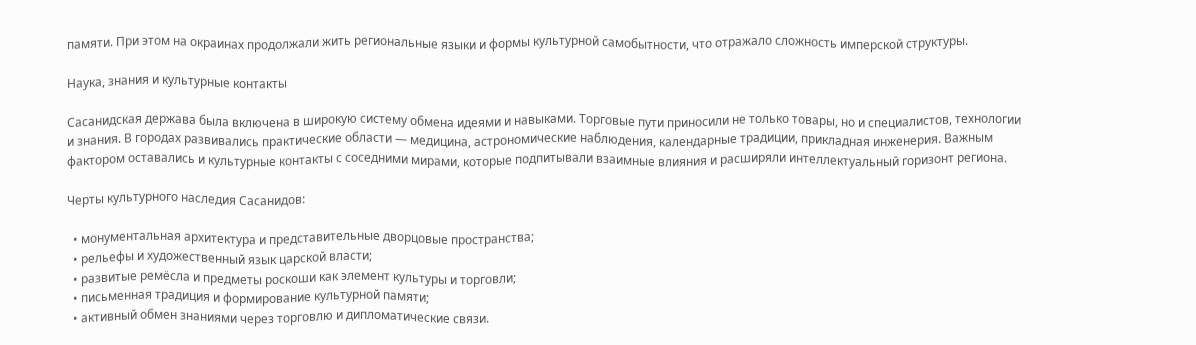памяти. При этом на окраинах продолжали жить региональные языки и формы культурной самобытности, что отражало сложность имперской структуры.

Наука, знания и культурные контакты

Сасанидская держава была включена в широкую систему обмена идеями и навыками. Торговые пути приносили не только товары, но и специалистов, технологии и знания. В городах развивались практические области — медицина, астрономические наблюдения, календарные традиции, прикладная инженерия. Важным фактором оставались и культурные контакты с соседними мирами, которые подпитывали взаимные влияния и расширяли интеллектуальный горизонт региона.

Черты культурного наследия Сасанидов:

  • монументальная архитектура и представительные дворцовые пространства;
  • рельефы и художественный язык царской власти;
  • развитые ремёсла и предметы роскоши как элемент культуры и торговли;
  • письменная традиция и формирование культурной памяти;
  • активный обмен знаниями через торговлю и дипломатические связи.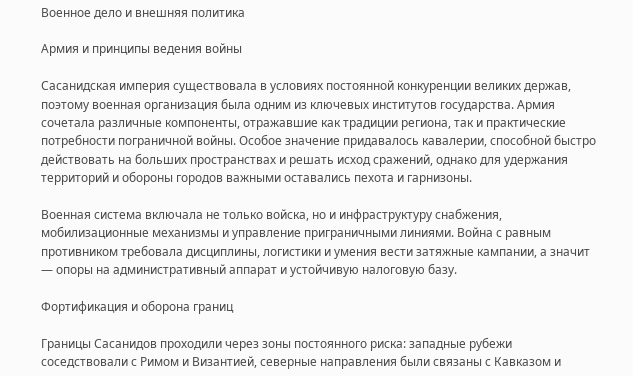Военное дело и внешняя политика

Армия и принципы ведения войны

Сасанидская империя существовала в условиях постоянной конкуренции великих держав, поэтому военная организация была одним из ключевых институтов государства. Армия сочетала различные компоненты, отражавшие как традиции региона, так и практические потребности пограничной войны. Особое значение придавалось кавалерии, способной быстро действовать на больших пространствах и решать исход сражений, однако для удержания территорий и обороны городов важными оставались пехота и гарнизоны.

Военная система включала не только войска, но и инфраструктуру снабжения, мобилизационные механизмы и управление приграничными линиями. Война с равным противником требовала дисциплины, логистики и умения вести затяжные кампании, а значит — опоры на административный аппарат и устойчивую налоговую базу.

Фортификация и оборона границ

Границы Сасанидов проходили через зоны постоянного риска: западные рубежи соседствовали с Римом и Византией, северные направления были связаны с Кавказом и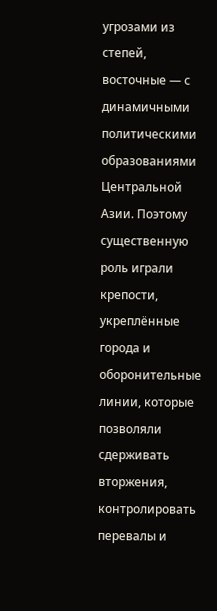угрозами из степей, восточные — с динамичными политическими образованиями Центральной Азии. Поэтому существенную роль играли крепости, укреплённые города и оборонительные линии, которые позволяли сдерживать вторжения, контролировать перевалы и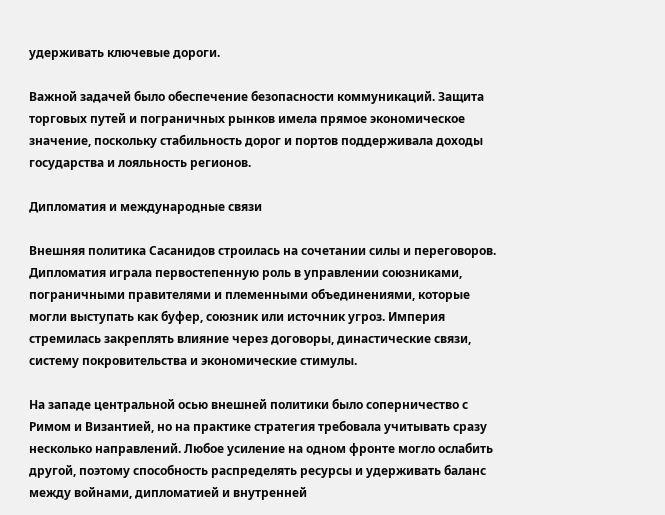удерживать ключевые дороги.

Важной задачей было обеспечение безопасности коммуникаций. Защита торговых путей и пограничных рынков имела прямое экономическое значение, поскольку стабильность дорог и портов поддерживала доходы государства и лояльность регионов.

Дипломатия и международные связи

Внешняя политика Сасанидов строилась на сочетании силы и переговоров. Дипломатия играла первостепенную роль в управлении союзниками, пограничными правителями и племенными объединениями, которые могли выступать как буфер, союзник или источник угроз. Империя стремилась закреплять влияние через договоры, династические связи, систему покровительства и экономические стимулы.

На западе центральной осью внешней политики было соперничество с Римом и Византией, но на практике стратегия требовала учитывать сразу несколько направлений. Любое усиление на одном фронте могло ослабить другой, поэтому способность распределять ресурсы и удерживать баланс между войнами, дипломатией и внутренней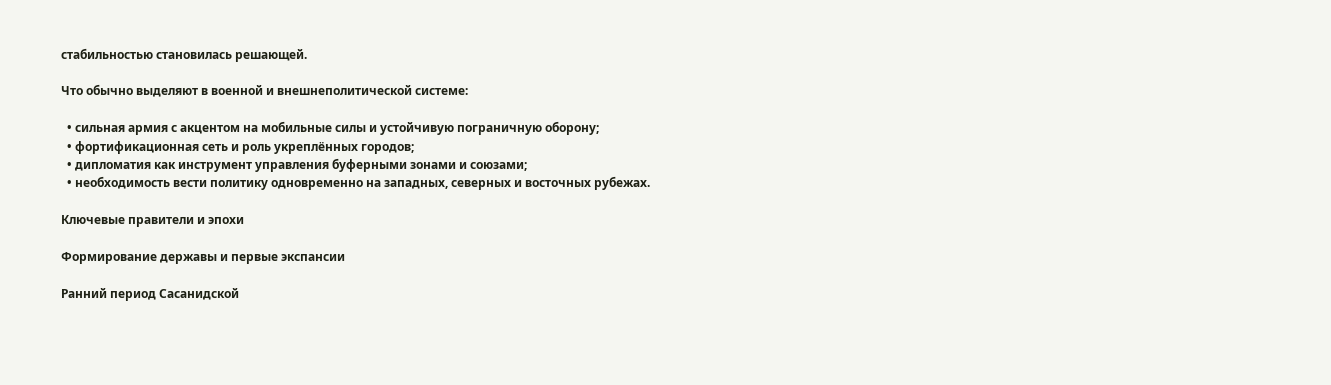стабильностью становилась решающей.

Что обычно выделяют в военной и внешнеполитической системе:

  • сильная армия с акцентом на мобильные силы и устойчивую пограничную оборону;
  • фортификационная сеть и роль укреплённых городов;
  • дипломатия как инструмент управления буферными зонами и союзами;
  • необходимость вести политику одновременно на западных, северных и восточных рубежах.

Ключевые правители и эпохи

Формирование державы и первые экспансии

Ранний период Сасанидской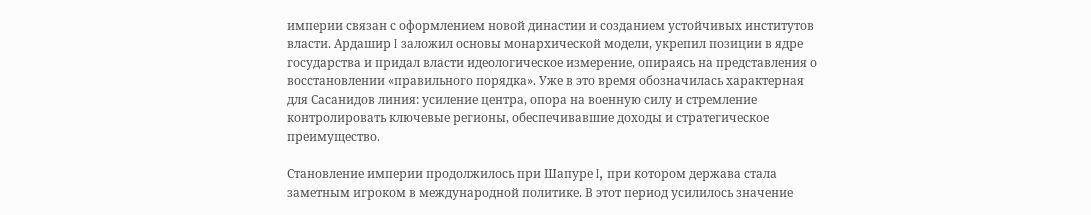империи связан с оформлением новой династии и созданием устойчивых институтов власти. Ардашир I заложил основы монархической модели, укрепил позиции в ядре государства и придал власти идеологическое измерение, опираясь на представления о восстановлении «правильного порядка». Уже в это время обозначилась характерная для Сасанидов линия: усиление центра, опора на военную силу и стремление контролировать ключевые регионы, обеспечивавшие доходы и стратегическое преимущество.

Становление империи продолжилось при Шапуре I, при котором держава стала заметным игроком в международной политике. В этот период усилилось значение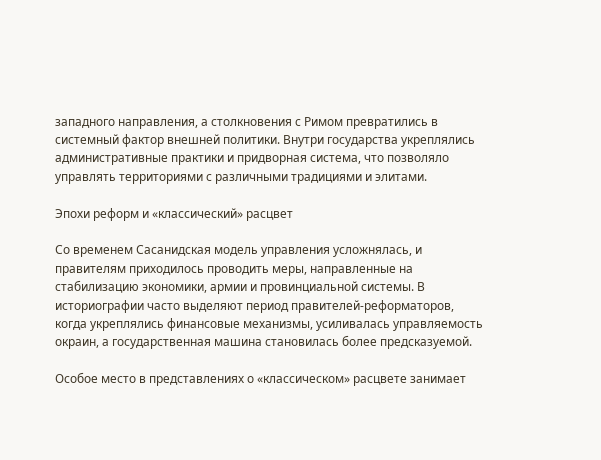западного направления, а столкновения с Римом превратились в системный фактор внешней политики. Внутри государства укреплялись административные практики и придворная система, что позволяло управлять территориями с различными традициями и элитами.

Эпохи реформ и «классический» расцвет

Со временем Сасанидская модель управления усложнялась, и правителям приходилось проводить меры, направленные на стабилизацию экономики, армии и провинциальной системы. В историографии часто выделяют период правителей-реформаторов, когда укреплялись финансовые механизмы, усиливалась управляемость окраин, а государственная машина становилась более предсказуемой.

Особое место в представлениях о «классическом» расцвете занимает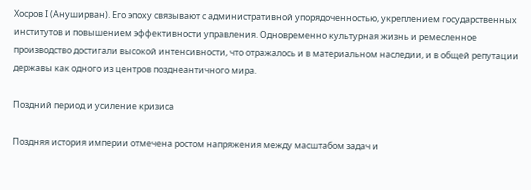Хосров I (Ануширван). Его эпоху связывают с административной упорядоченностью, укреплением государственных институтов и повышением эффективности управления. Одновременно культурная жизнь и ремесленное производство достигали высокой интенсивности, что отражалось и в материальном наследии, и в общей репутации державы как одного из центров позднеантичного мира.

Поздний период и усиление кризиса

Поздняя история империи отмечена ростом напряжения между масштабом задач и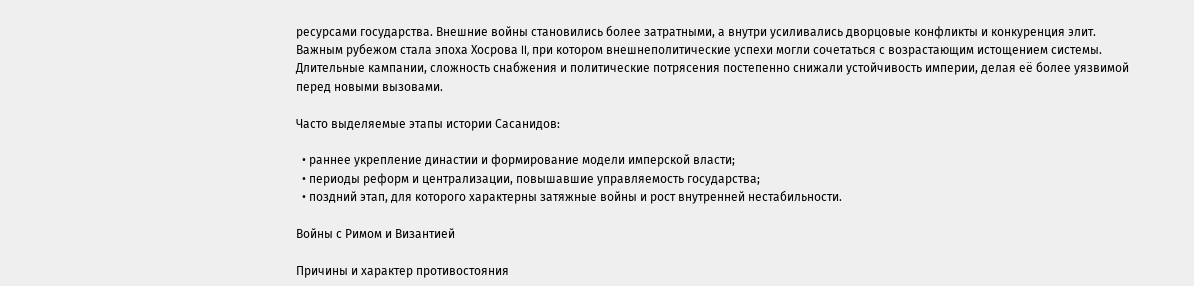ресурсами государства. Внешние войны становились более затратными, а внутри усиливались дворцовые конфликты и конкуренция элит. Важным рубежом стала эпоха Хосрова II, при котором внешнеполитические успехи могли сочетаться с возрастающим истощением системы. Длительные кампании, сложность снабжения и политические потрясения постепенно снижали устойчивость империи, делая её более уязвимой перед новыми вызовами.

Часто выделяемые этапы истории Сасанидов:

  • раннее укрепление династии и формирование модели имперской власти;
  • периоды реформ и централизации, повышавшие управляемость государства;
  • поздний этап, для которого характерны затяжные войны и рост внутренней нестабильности.

Войны с Римом и Византией

Причины и характер противостояния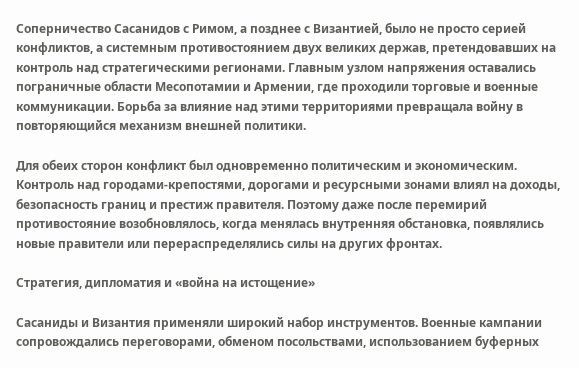Соперничество Сасанидов с Римом, а позднее с Византией, было не просто серией конфликтов, а системным противостоянием двух великих держав, претендовавших на контроль над стратегическими регионами. Главным узлом напряжения оставались пограничные области Месопотамии и Армении, где проходили торговые и военные коммуникации. Борьба за влияние над этими территориями превращала войну в повторяющийся механизм внешней политики.

Для обеих сторон конфликт был одновременно политическим и экономическим. Контроль над городами-крепостями, дорогами и ресурсными зонами влиял на доходы, безопасность границ и престиж правителя. Поэтому даже после перемирий противостояние возобновлялось, когда менялась внутренняя обстановка, появлялись новые правители или перераспределялись силы на других фронтах.

Стратегия, дипломатия и «война на истощение»

Сасаниды и Византия применяли широкий набор инструментов. Военные кампании сопровождались переговорами, обменом посольствами, использованием буферных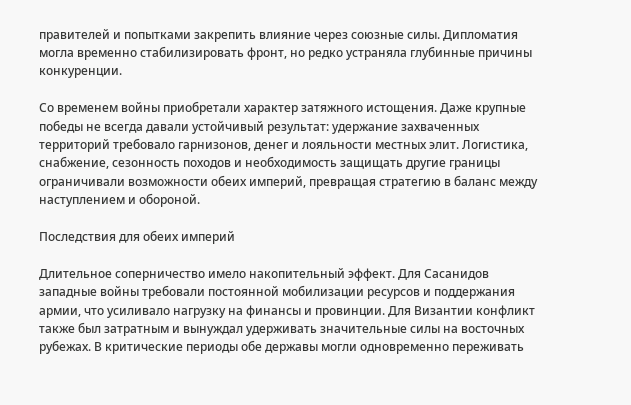правителей и попытками закрепить влияние через союзные силы. Дипломатия могла временно стабилизировать фронт, но редко устраняла глубинные причины конкуренции.

Со временем войны приобретали характер затяжного истощения. Даже крупные победы не всегда давали устойчивый результат: удержание захваченных территорий требовало гарнизонов, денег и лояльности местных элит. Логистика, снабжение, сезонность походов и необходимость защищать другие границы ограничивали возможности обеих империй, превращая стратегию в баланс между наступлением и обороной.

Последствия для обеих империй

Длительное соперничество имело накопительный эффект. Для Сасанидов западные войны требовали постоянной мобилизации ресурсов и поддержания армии, что усиливало нагрузку на финансы и провинции. Для Византии конфликт также был затратным и вынуждал удерживать значительные силы на восточных рубежах. В критические периоды обе державы могли одновременно переживать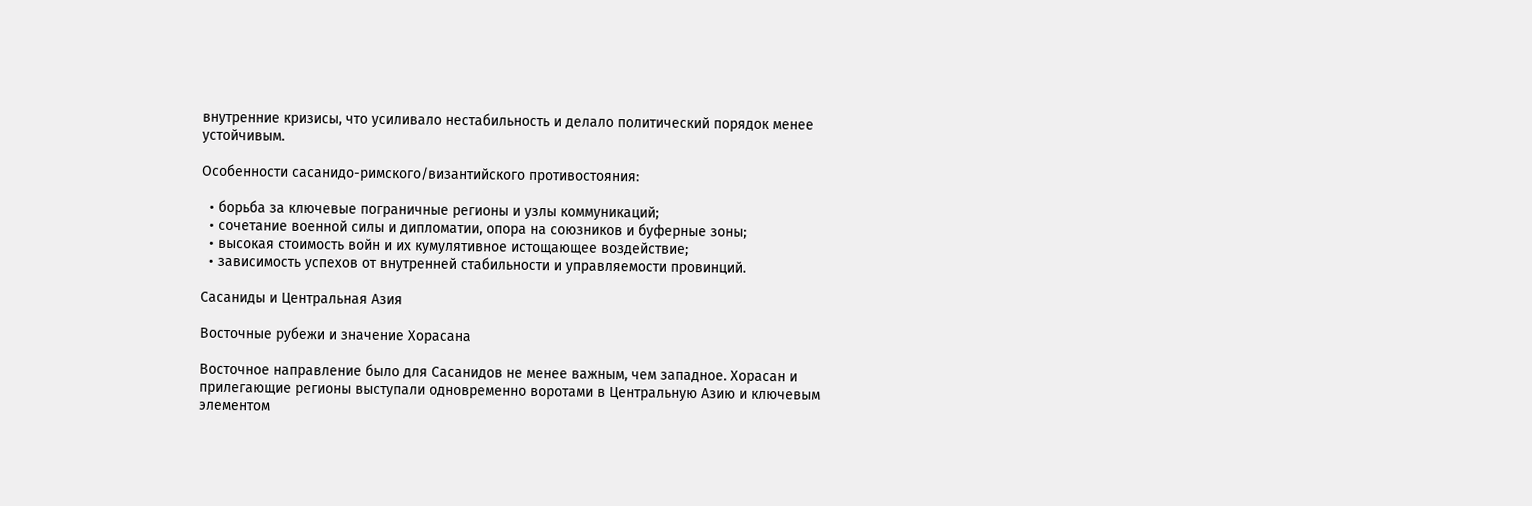внутренние кризисы, что усиливало нестабильность и делало политический порядок менее устойчивым.

Особенности сасанидо-римского/византийского противостояния:

  • борьба за ключевые пограничные регионы и узлы коммуникаций;
  • сочетание военной силы и дипломатии, опора на союзников и буферные зоны;
  • высокая стоимость войн и их кумулятивное истощающее воздействие;
  • зависимость успехов от внутренней стабильности и управляемости провинций.

Сасаниды и Центральная Азия

Восточные рубежи и значение Хорасана

Восточное направление было для Сасанидов не менее важным, чем западное. Хорасан и прилегающие регионы выступали одновременно воротами в Центральную Азию и ключевым элементом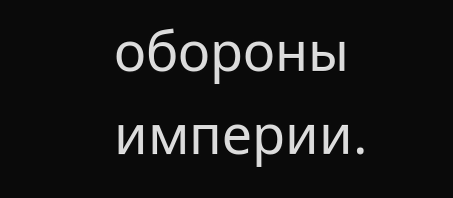обороны империи.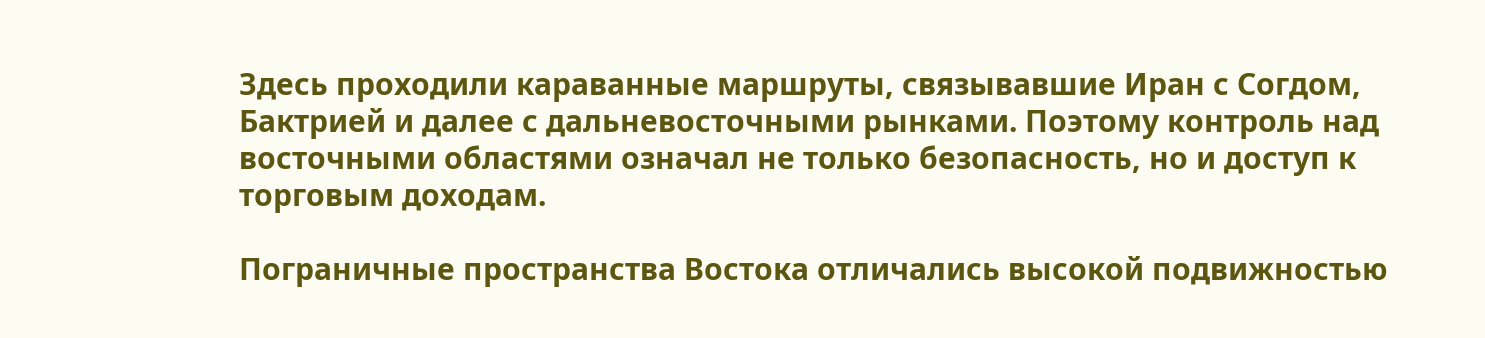Здесь проходили караванные маршруты, связывавшие Иран с Согдом, Бактрией и далее с дальневосточными рынками. Поэтому контроль над восточными областями означал не только безопасность, но и доступ к торговым доходам.

Пограничные пространства Востока отличались высокой подвижностью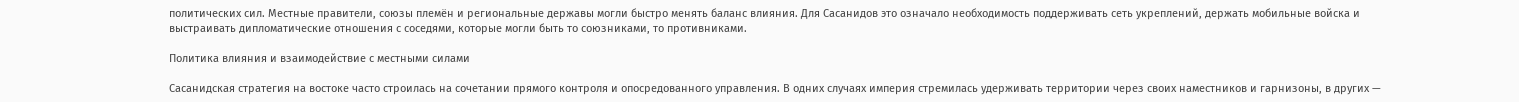политических сил. Местные правители, союзы племён и региональные державы могли быстро менять баланс влияния. Для Сасанидов это означало необходимость поддерживать сеть укреплений, держать мобильные войска и выстраивать дипломатические отношения с соседями, которые могли быть то союзниками, то противниками.

Политика влияния и взаимодействие с местными силами

Сасанидская стратегия на востоке часто строилась на сочетании прямого контроля и опосредованного управления. В одних случаях империя стремилась удерживать территории через своих наместников и гарнизоны, в других —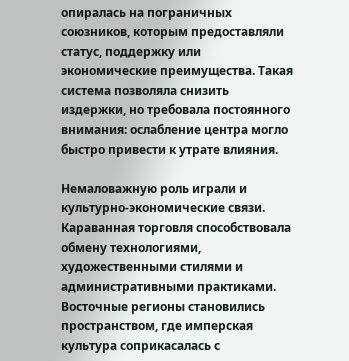опиралась на пограничных союзников, которым предоставляли статус, поддержку или экономические преимущества. Такая система позволяла снизить издержки, но требовала постоянного внимания: ослабление центра могло быстро привести к утрате влияния.

Немаловажную роль играли и культурно-экономические связи. Караванная торговля способствовала обмену технологиями, художественными стилями и административными практиками. Восточные регионы становились пространством, где имперская культура соприкасалась с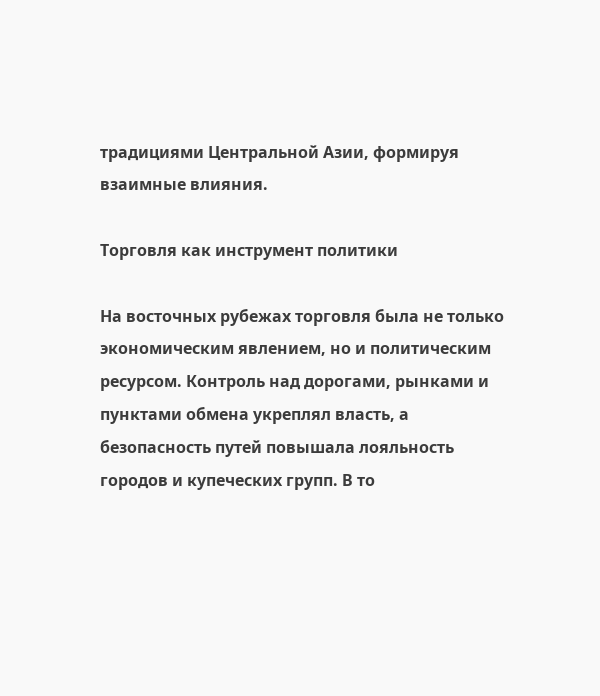традициями Центральной Азии, формируя взаимные влияния.

Торговля как инструмент политики

На восточных рубежах торговля была не только экономическим явлением, но и политическим ресурсом. Контроль над дорогами, рынками и пунктами обмена укреплял власть, а безопасность путей повышала лояльность городов и купеческих групп. В то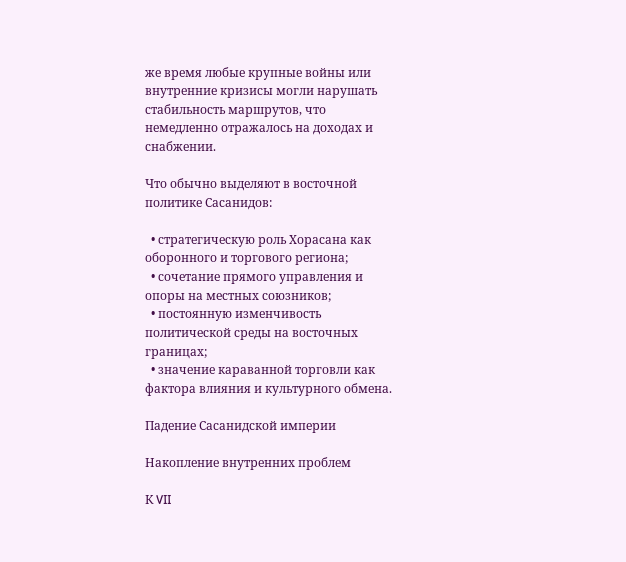же время любые крупные войны или внутренние кризисы могли нарушать стабильность маршрутов, что немедленно отражалось на доходах и снабжении.

Что обычно выделяют в восточной политике Сасанидов:

  • стратегическую роль Хорасана как оборонного и торгового региона;
  • сочетание прямого управления и опоры на местных союзников;
  • постоянную изменчивость политической среды на восточных границах;
  • значение караванной торговли как фактора влияния и культурного обмена.

Падение Сасанидской империи

Накопление внутренних проблем

К VII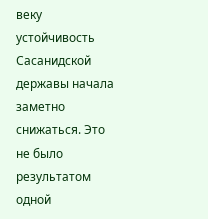веку устойчивость Сасанидской державы начала заметно снижаться. Это не было результатом одной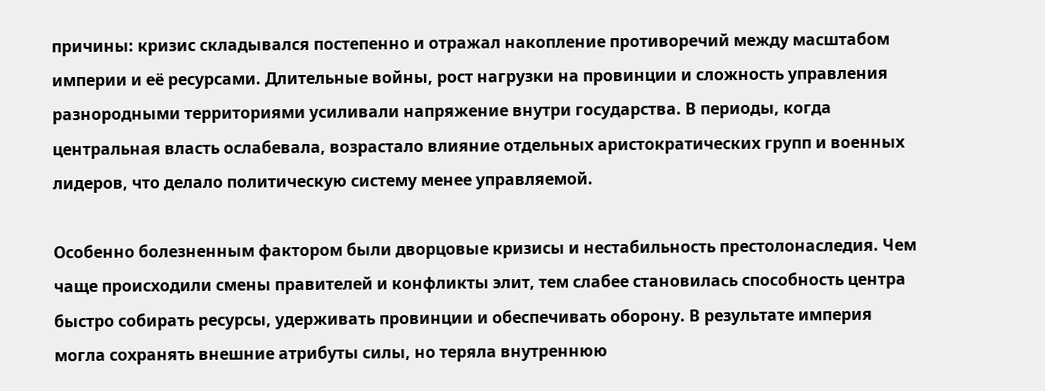причины: кризис складывался постепенно и отражал накопление противоречий между масштабом империи и её ресурсами. Длительные войны, рост нагрузки на провинции и сложность управления разнородными территориями усиливали напряжение внутри государства. В периоды, когда центральная власть ослабевала, возрастало влияние отдельных аристократических групп и военных лидеров, что делало политическую систему менее управляемой.

Особенно болезненным фактором были дворцовые кризисы и нестабильность престолонаследия. Чем чаще происходили смены правителей и конфликты элит, тем слабее становилась способность центра быстро собирать ресурсы, удерживать провинции и обеспечивать оборону. В результате империя могла сохранять внешние атрибуты силы, но теряла внутреннюю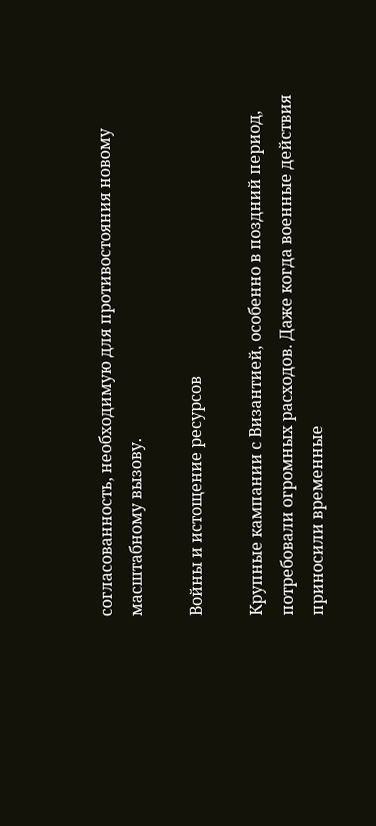согласованность, необходимую для противостояния новому масштабному вызову.

Войны и истощение ресурсов

Крупные кампании с Византией, особенно в поздний период, потребовали огромных расходов. Даже когда военные действия приносили временные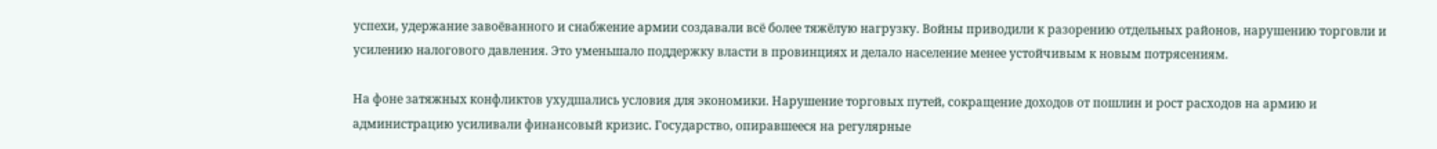успехи, удержание завоёванного и снабжение армии создавали всё более тяжёлую нагрузку. Войны приводили к разорению отдельных районов, нарушению торговли и усилению налогового давления. Это уменьшало поддержку власти в провинциях и делало население менее устойчивым к новым потрясениям.

На фоне затяжных конфликтов ухудшались условия для экономики. Нарушение торговых путей, сокращение доходов от пошлин и рост расходов на армию и администрацию усиливали финансовый кризис. Государство, опиравшееся на регулярные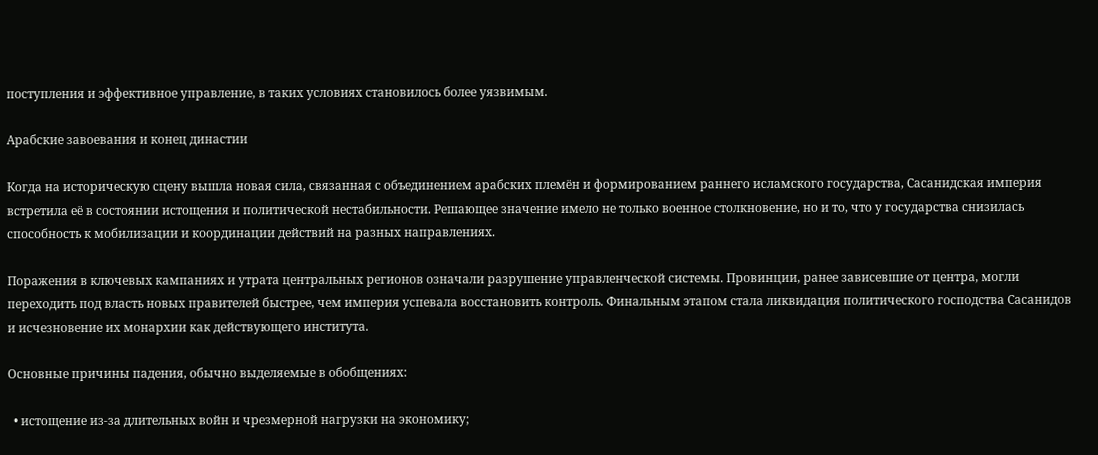поступления и эффективное управление, в таких условиях становилось более уязвимым.

Арабские завоевания и конец династии

Когда на историческую сцену вышла новая сила, связанная с объединением арабских племён и формированием раннего исламского государства, Сасанидская империя встретила её в состоянии истощения и политической нестабильности. Решающее значение имело не только военное столкновение, но и то, что у государства снизилась способность к мобилизации и координации действий на разных направлениях.

Поражения в ключевых кампаниях и утрата центральных регионов означали разрушение управленческой системы. Провинции, ранее зависевшие от центра, могли переходить под власть новых правителей быстрее, чем империя успевала восстановить контроль. Финальным этапом стала ликвидация политического господства Сасанидов и исчезновение их монархии как действующего института.

Основные причины падения, обычно выделяемые в обобщениях:

  • истощение из-за длительных войн и чрезмерной нагрузки на экономику;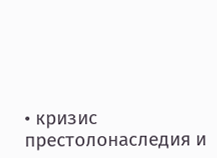• кризис престолонаследия и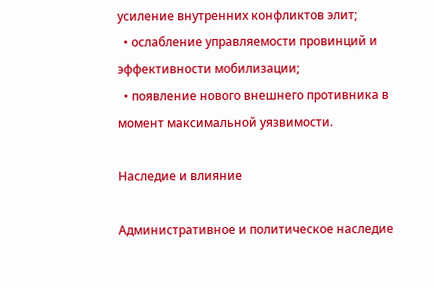усиление внутренних конфликтов элит;
  • ослабление управляемости провинций и эффективности мобилизации;
  • появление нового внешнего противника в момент максимальной уязвимости.

Наследие и влияние

Административное и политическое наследие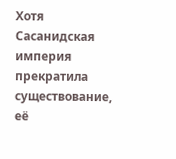Хотя Сасанидская империя прекратила существование, её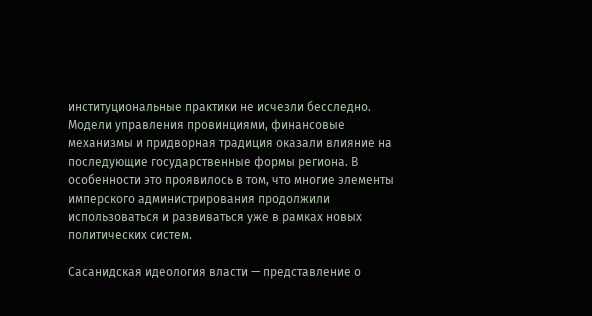институциональные практики не исчезли бесследно. Модели управления провинциями, финансовые механизмы и придворная традиция оказали влияние на последующие государственные формы региона. В особенности это проявилось в том, что многие элементы имперского администрирования продолжили использоваться и развиваться уже в рамках новых политических систем.

Сасанидская идеология власти — представление о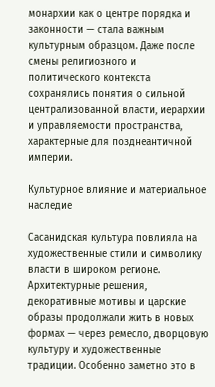монархии как о центре порядка и законности — стала важным культурным образцом. Даже после смены религиозного и политического контекста сохранялись понятия о сильной централизованной власти, иерархии и управляемости пространства, характерные для позднеантичной империи.

Культурное влияние и материальное наследие

Сасанидская культура повлияла на художественные стили и символику власти в широком регионе. Архитектурные решения, декоративные мотивы и царские образы продолжали жить в новых формах — через ремесло, дворцовую культуру и художественные традиции. Особенно заметно это в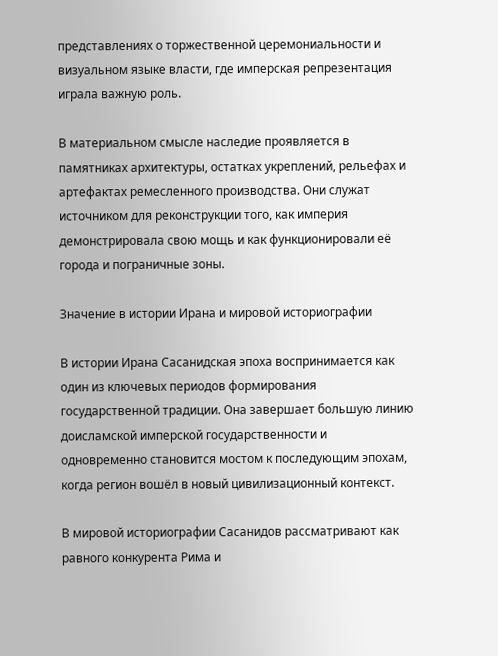представлениях о торжественной церемониальности и визуальном языке власти, где имперская репрезентация играла важную роль.

В материальном смысле наследие проявляется в памятниках архитектуры, остатках укреплений, рельефах и артефактах ремесленного производства. Они служат источником для реконструкции того, как империя демонстрировала свою мощь и как функционировали её города и пограничные зоны.

Значение в истории Ирана и мировой историографии

В истории Ирана Сасанидская эпоха воспринимается как один из ключевых периодов формирования государственной традиции. Она завершает большую линию доисламской имперской государственности и одновременно становится мостом к последующим эпохам, когда регион вошёл в новый цивилизационный контекст.

В мировой историографии Сасанидов рассматривают как равного конкурента Рима и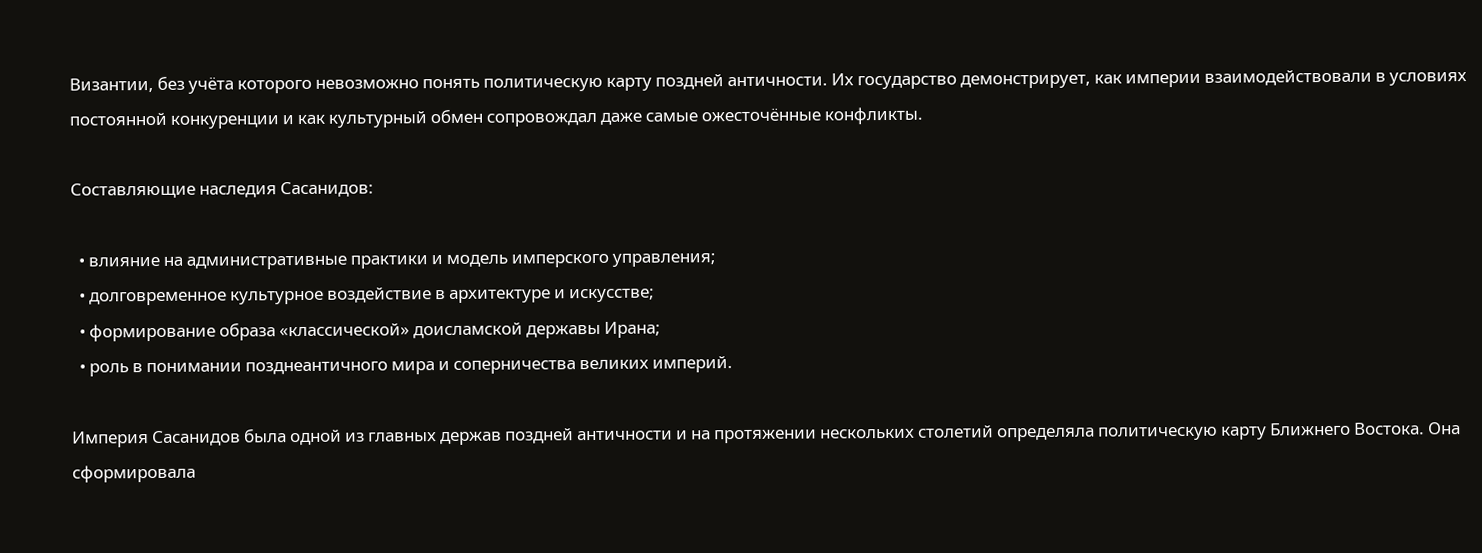Византии, без учёта которого невозможно понять политическую карту поздней античности. Их государство демонстрирует, как империи взаимодействовали в условиях постоянной конкуренции и как культурный обмен сопровождал даже самые ожесточённые конфликты.

Составляющие наследия Сасанидов:

  • влияние на административные практики и модель имперского управления;
  • долговременное культурное воздействие в архитектуре и искусстве;
  • формирование образа «классической» доисламской державы Ирана;
  • роль в понимании позднеантичного мира и соперничества великих империй.

Империя Сасанидов была одной из главных держав поздней античности и на протяжении нескольких столетий определяла политическую карту Ближнего Востока. Она сформировала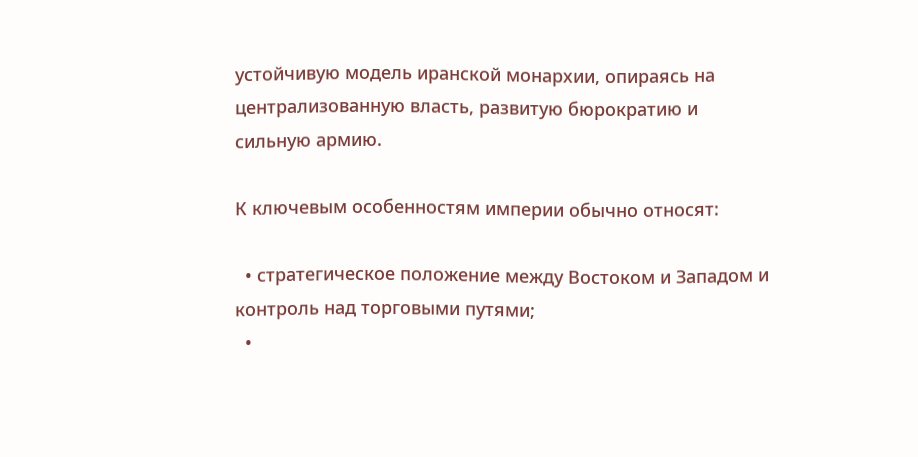устойчивую модель иранской монархии, опираясь на централизованную власть, развитую бюрократию и сильную армию.

К ключевым особенностям империи обычно относят:

  • стратегическое положение между Востоком и Западом и контроль над торговыми путями;
  •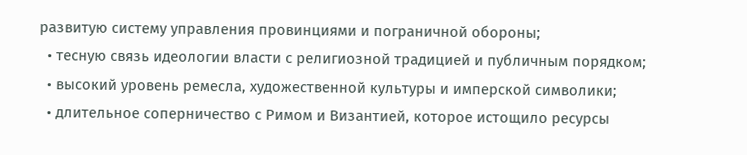развитую систему управления провинциями и пограничной обороны;
  • тесную связь идеологии власти с религиозной традицией и публичным порядком;
  • высокий уровень ремесла, художественной культуры и имперской символики;
  • длительное соперничество с Римом и Византией, которое истощило ресурсы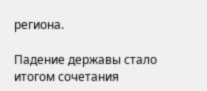региона.

Падение державы стало итогом сочетания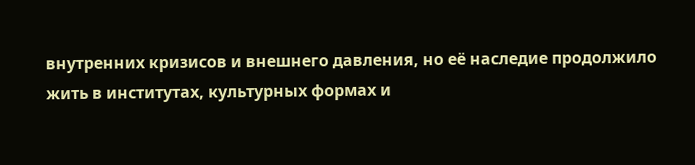внутренних кризисов и внешнего давления, но её наследие продолжило жить в институтах, культурных формах и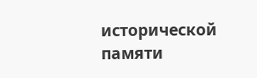исторической памяти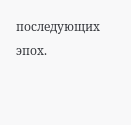последующих эпох.